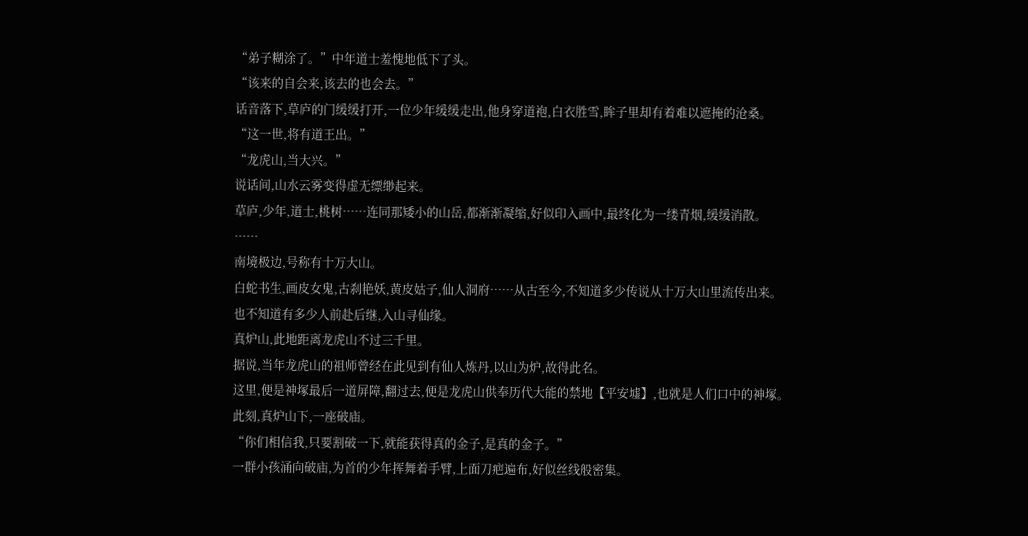“弟子糊涂了。”中年道士羞愧地低下了头。
“该来的自会来,该去的也会去。”
话音落下,草庐的门缓缓打开,一位少年缓缓走出,他身穿道袍,白衣胜雪,眸子里却有着难以遮掩的沧桑。
“这一世,将有道王出。”
“龙虎山,当大兴。”
说话间,山水云雾变得虚无缥缈起来。
草庐,少年,道士,桃树……连同那矮小的山岳,都渐渐凝缩,好似印入画中,最终化为一缕青烟,缓缓消散。
……
南境极边,号称有十万大山。
白蛇书生,画皮女鬼,古刹艳妖,黄皮姑子,仙人洞府……从古至今,不知道多少传说从十万大山里流传出来。
也不知道有多少人前赴后继,入山寻仙缘。
真炉山,此地距离龙虎山不过三千里。
据说,当年龙虎山的祖师曾经在此见到有仙人炼丹,以山为炉,故得此名。
这里,便是神塚最后一道屏障,翻过去,便是龙虎山供奉历代大能的禁地【平安墟】,也就是人们口中的神塚。
此刻,真炉山下,一座破庙。
“你们相信我,只要割破一下,就能获得真的金子,是真的金子。”
一群小孩涌向破庙,为首的少年挥舞着手臂,上面刀疤遍布,好似丝线般密集。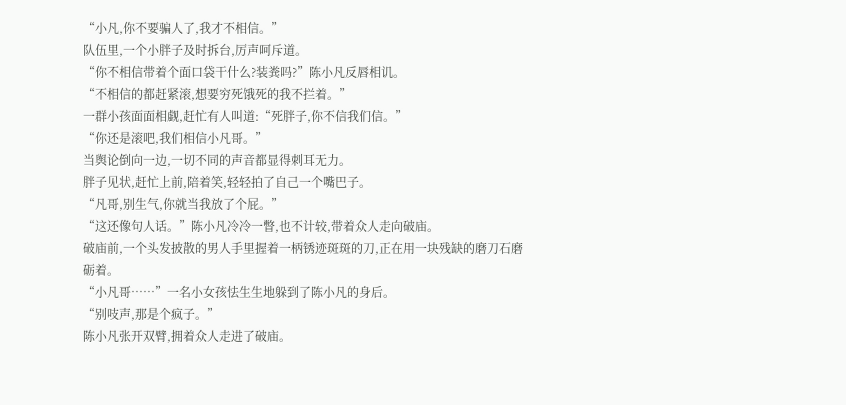“小凡,你不要骗人了,我才不相信。”
队伍里,一个小胖子及时拆台,厉声呵斥道。
“你不相信带着个面口袋干什么?装粪吗?”陈小凡反唇相讥。
“不相信的都赶紧滚,想要穷死饿死的我不拦着。”
一群小孩面面相觑,赶忙有人叫道:“死胖子,你不信我们信。”
“你还是滚吧,我们相信小凡哥。”
当舆论倒向一边,一切不同的声音都显得刺耳无力。
胖子见状,赶忙上前,陪着笑,轻轻拍了自己一个嘴巴子。
“凡哥,别生气,你就当我放了个屁。”
“这还像句人话。”陈小凡冷冷一瞥,也不计较,带着众人走向破庙。
破庙前,一个头发披散的男人手里握着一柄锈迹斑斑的刀,正在用一块残缺的磨刀石磨砺着。
“小凡哥……”一名小女孩怯生生地躲到了陈小凡的身后。
“别吱声,那是个疯子。”
陈小凡张开双臂,拥着众人走进了破庙。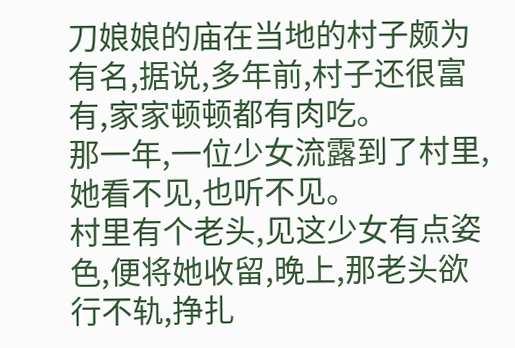刀娘娘的庙在当地的村子颇为有名,据说,多年前,村子还很富有,家家顿顿都有肉吃。
那一年,一位少女流露到了村里,她看不见,也听不见。
村里有个老头,见这少女有点姿色,便将她收留,晚上,那老头欲行不轨,挣扎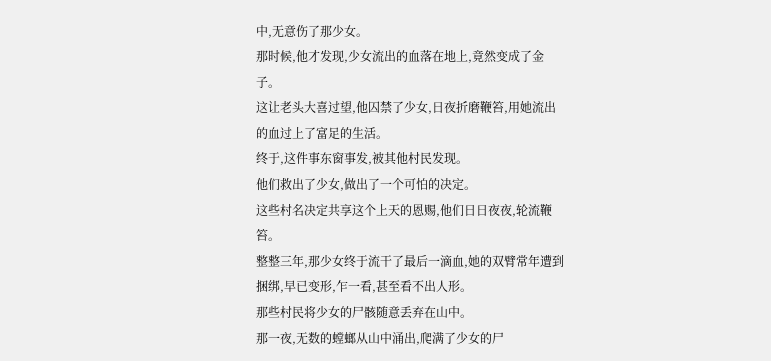中,无意伤了那少女。
那时候,他才发现,少女流出的血落在地上,竟然变成了金子。
这让老头大喜过望,他囚禁了少女,日夜折磨鞭笞,用她流出的血过上了富足的生活。
终于,这件事东窗事发,被其他村民发现。
他们救出了少女,做出了一个可怕的决定。
这些村名决定共享这个上天的恩赐,他们日日夜夜,轮流鞭笞。
整整三年,那少女终于流干了最后一滴血,她的双臂常年遭到捆绑,早已变形,乍一看,甚至看不出人形。
那些村民将少女的尸骸随意丢弃在山中。
那一夜,无数的螳螂从山中涌出,爬满了少女的尸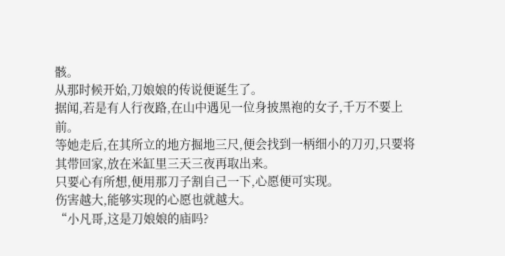骸。
从那时候开始,刀娘娘的传说便诞生了。
据闻,若是有人行夜路,在山中遇见一位身披黑袍的女子,千万不要上前。
等她走后,在其所立的地方掘地三尺,便会找到一柄细小的刀刃,只要将其带回家,放在米缸里三天三夜再取出来。
只要心有所想,便用那刀子割自己一下,心愿便可实现。
伤害越大,能够实现的心愿也就越大。
“小凡哥,这是刀娘娘的庙吗?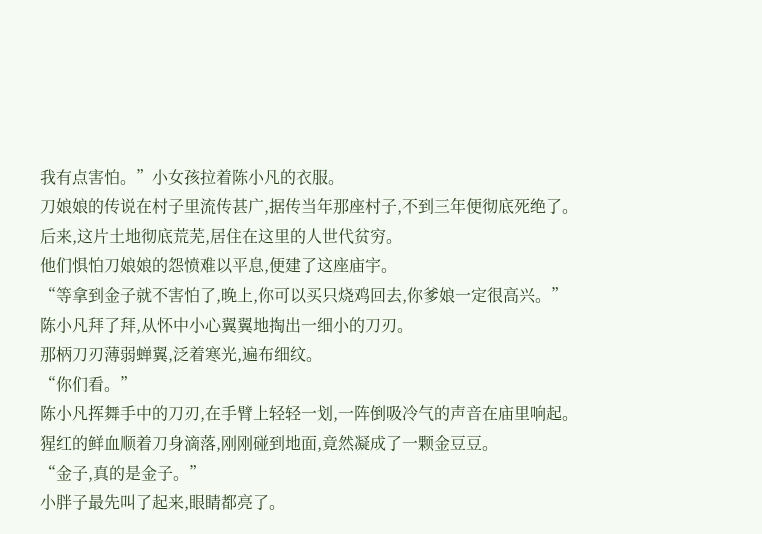我有点害怕。”小女孩拉着陈小凡的衣服。
刀娘娘的传说在村子里流传甚广,据传当年那座村子,不到三年便彻底死绝了。
后来,这片土地彻底荒芜,居住在这里的人世代贫穷。
他们惧怕刀娘娘的怨愤难以平息,便建了这座庙宇。
“等拿到金子就不害怕了,晚上,你可以买只烧鸡回去,你爹娘一定很高兴。”
陈小凡拜了拜,从怀中小心翼翼地掏出一细小的刀刃。
那柄刀刃薄弱蝉翼,泛着寒光,遍布细纹。
“你们看。”
陈小凡挥舞手中的刀刃,在手臂上轻轻一划,一阵倒吸冷气的声音在庙里响起。
猩红的鲜血顺着刀身滴落,刚刚碰到地面,竟然凝成了一颗金豆豆。
“金子,真的是金子。”
小胖子最先叫了起来,眼睛都亮了。